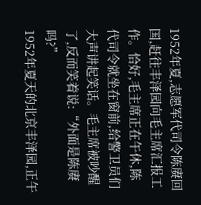1952年夏,志愿军代司令陈赓回国,赶往丰泽园向毛主席汇报工作。恰好,毛主席正在午休,陈代司令就坐在窗前,给警卫员们大声讲起笑话。毛主席被吵醒了,反而笑着说:“外面是陈赓吗?”
1952年夏天的北京丰泽园,正午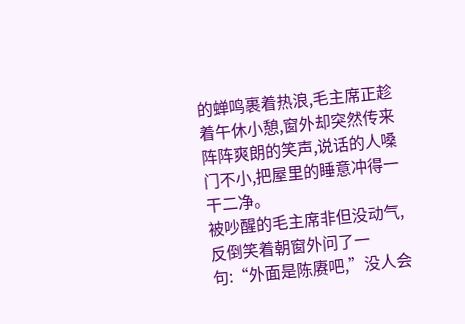的蝉鸣裹着热浪,毛主席正趁着午休小憩,窗外却突然传来阵阵爽朗的笑声,说话的人嗓门不小,把屋里的睡意冲得一干二净。
被吵醒的毛主席非但没动气,反倒笑着朝窗外问了一句:“外面是陈赓吧,”没人会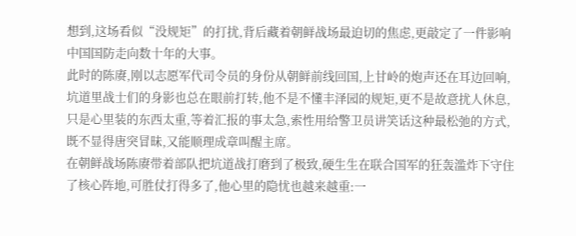想到,这场看似“没规矩”的打扰,背后藏着朝鲜战场最迫切的焦虑,更敲定了一件影响中国国防走向数十年的大事。
此时的陈赓,刚以志愿军代司令员的身份从朝鲜前线回国,上甘岭的炮声还在耳边回响,坑道里战士们的身影也总在眼前打转,他不是不懂丰泽园的规矩,更不是故意扰人休息,只是心里装的东西太重,等着汇报的事太急,索性用给警卫员讲笑话这种最松弛的方式,既不显得唐突冒昧,又能顺理成章叫醒主席。
在朝鲜战场陈赓带着部队把坑道战打磨到了极致,硬生生在联合国军的狂轰滥炸下守住了核心阵地,可胜仗打得多了,他心里的隐忧也越来越重:一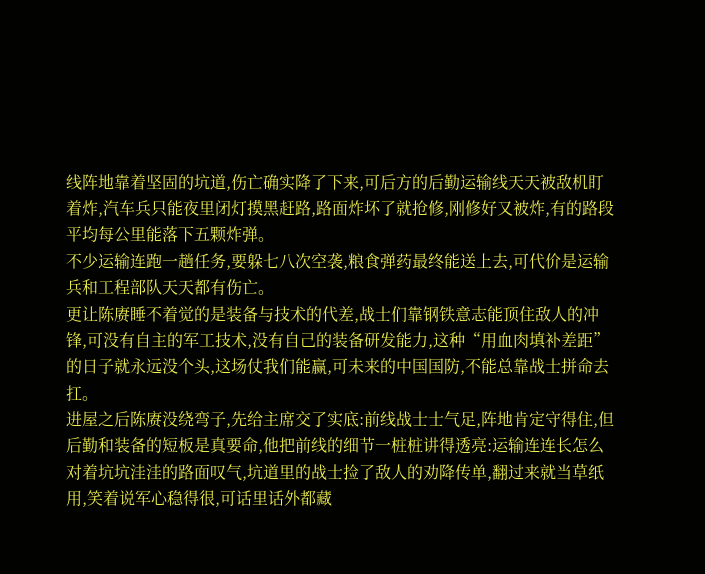线阵地靠着坚固的坑道,伤亡确实降了下来,可后方的后勤运输线天天被敌机盯着炸,汽车兵只能夜里闭灯摸黑赶路,路面炸坏了就抢修,刚修好又被炸,有的路段平均每公里能落下五颗炸弹。
不少运输连跑一趟任务,要躲七八次空袭,粮食弹药最终能送上去,可代价是运输兵和工程部队天天都有伤亡。
更让陈赓睡不着觉的是装备与技术的代差,战士们靠钢铁意志能顶住敌人的冲锋,可没有自主的军工技术,没有自己的装备研发能力,这种“用血肉填补差距”的日子就永远没个头,这场仗我们能赢,可未来的中国国防,不能总靠战士拼命去扛。
进屋之后陈赓没绕弯子,先给主席交了实底:前线战士士气足,阵地肯定守得住,但后勤和装备的短板是真要命,他把前线的细节一桩桩讲得透亮:运输连连长怎么对着坑坑洼洼的路面叹气,坑道里的战士捡了敌人的劝降传单,翻过来就当草纸用,笑着说军心稳得很,可话里话外都藏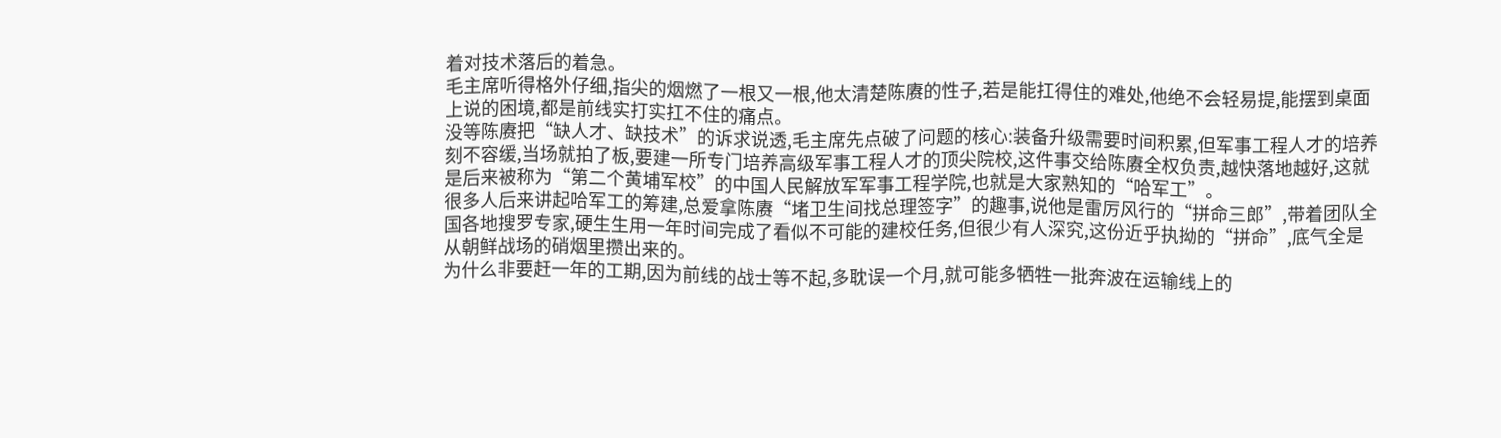着对技术落后的着急。
毛主席听得格外仔细,指尖的烟燃了一根又一根,他太清楚陈赓的性子,若是能扛得住的难处,他绝不会轻易提,能摆到桌面上说的困境,都是前线实打实扛不住的痛点。
没等陈赓把“缺人才、缺技术”的诉求说透,毛主席先点破了问题的核心:装备升级需要时间积累,但军事工程人才的培养刻不容缓,当场就拍了板,要建一所专门培养高级军事工程人才的顶尖院校,这件事交给陈赓全权负责,越快落地越好,这就是后来被称为“第二个黄埔军校”的中国人民解放军军事工程学院,也就是大家熟知的“哈军工”。
很多人后来讲起哈军工的筹建,总爱拿陈赓“堵卫生间找总理签字”的趣事,说他是雷厉风行的“拼命三郎”,带着团队全国各地搜罗专家,硬生生用一年时间完成了看似不可能的建校任务,但很少有人深究,这份近乎执拗的“拼命”,底气全是从朝鲜战场的硝烟里攒出来的。
为什么非要赶一年的工期,因为前线的战士等不起,多耽误一个月,就可能多牺牲一批奔波在运输线上的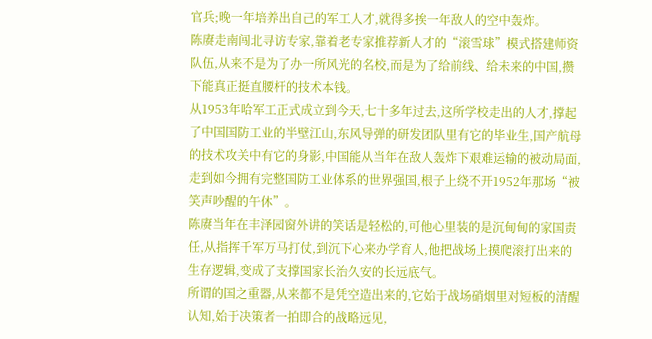官兵;晚一年培养出自己的军工人才,就得多挨一年敌人的空中轰炸。
陈赓走南闯北寻访专家,靠着老专家推荐新人才的“滚雪球”模式搭建师资队伍,从来不是为了办一所风光的名校,而是为了给前线、给未来的中国,攒下能真正挺直腰杆的技术本钱。
从1953年哈军工正式成立到今天,七十多年过去,这所学校走出的人才,撑起了中国国防工业的半壁江山,东风导弹的研发团队里有它的毕业生,国产航母的技术攻关中有它的身影,中国能从当年在敌人轰炸下艰难运输的被动局面,走到如今拥有完整国防工业体系的世界强国,根子上绕不开1952年那场“被笑声吵醒的午休”。
陈赓当年在丰泽园窗外讲的笑话是轻松的,可他心里装的是沉甸甸的家国责任,从指挥千军万马打仗,到沉下心来办学育人,他把战场上摸爬滚打出来的生存逻辑,变成了支撑国家长治久安的长远底气。
所谓的国之重器,从来都不是凭空造出来的,它始于战场硝烟里对短板的清醒认知,始于决策者一拍即合的战略远见,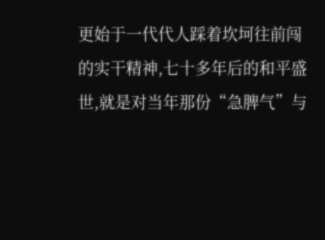更始于一代代人踩着坎坷往前闯的实干精神,七十多年后的和平盛世,就是对当年那份“急脾气”与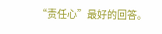“责任心”最好的回答。